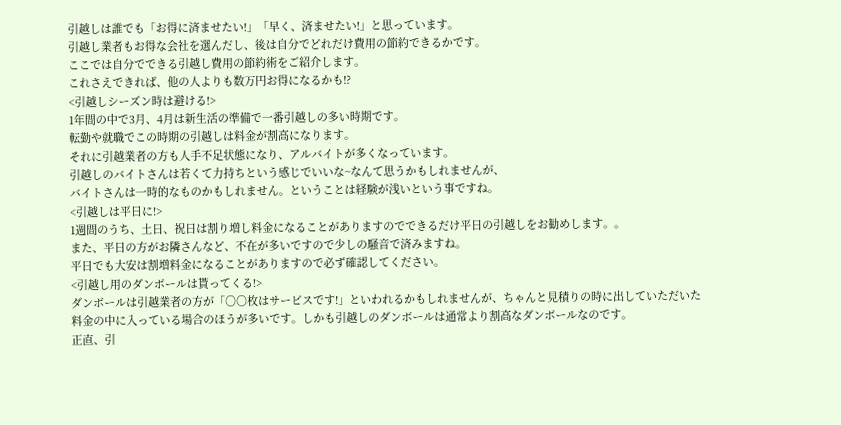引越しは誰でも「お得に済ませたい!」「早く、済ませたい!」と思っています。
引越し業者もお得な会社を選んだし、後は自分でどれだけ費用の節約できるかです。
ここでは自分でできる引越し費用の節約術をご紹介します。
これさえできれば、他の人よりも数万円お得になるかも!?
<引越しシーズン時は避ける!>
1年間の中で3月、4月は新生活の準備で一番引越しの多い時期です。
転勤や就職でこの時期の引越しは料金が割高になります。
それに引越業者の方も人手不足状態になり、アルバイトが多くなっています。
引越しのバイトさんは若くて力持ちという感じでいいな~なんて思うかもしれませんが、
バイトさんは一時的なものかもしれません。ということは経験が浅いという事ですね。
<引越しは平日に!>
1週間のうち、土日、祝日は割り増し料金になることがありますのでできるだけ平日の引越しをお勧めします。。
また、平日の方がお隣さんなど、不在が多いですので少しの騒音で済みますね。
平日でも大安は割増料金になることがありますので必ず確認してください。
<引越し用のダンボールは貰ってくる!>
ダンボールは引越業者の方が「○○枚はサービスです!」といわれるかもしれませんが、ちゃんと見積りの時に出していただいた料金の中に入っている場合のほうが多いです。しかも引越しのダンボールは通常より割高なダンボールなのです。
正直、引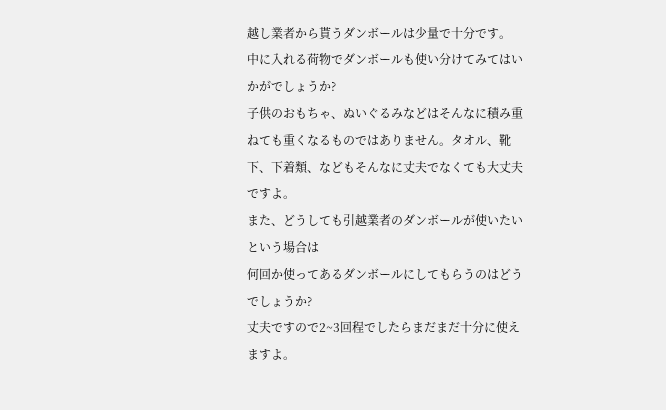越し業者から貰うダンボールは少量で十分です。
中に入れる荷物でダンボールも使い分けてみてはいかがでしょうか?
子供のおもちゃ、ぬいぐるみなどはそんなに積み重ねても重くなるものではありません。タオル、靴下、下着類、などもそんなに丈夫でなくても大丈夫ですよ。
また、どうしても引越業者のダンボールが使いたいという場合は
何回か使ってあるダンボールにしてもらうのはどうでしょうか?
丈夫ですので2~3回程でしたらまだまだ十分に使えますよ。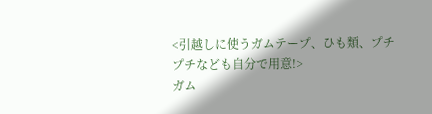<引越しに使うガムテープ、ひも類、プチプチなども自分で用意!>
ガム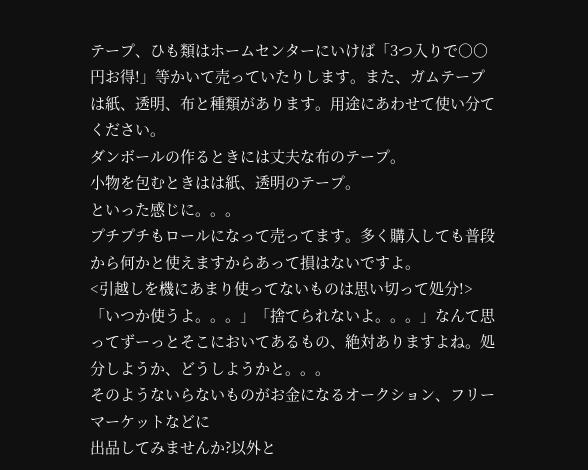テープ、ひも類はホームセンターにいけば「3つ入りで○○円お得!」等かいて売っていたりします。また、ガムテープは紙、透明、布と種類があります。用途にあわせて使い分てください。
ダンボールの作るときには丈夫な布のテープ。
小物を包むときはは紙、透明のテープ。
といった感じに。。。
プチプチもロールになって売ってます。多く購入しても普段から何かと使えますからあって損はないですよ。
<引越しを機にあまり使ってないものは思い切って処分!>
「いつか使うよ。。。」「捨てられないよ。。。」なんて思ってずーっとそこにおいてあるもの、絶対ありますよね。処分しようか、どうしようかと。。。
そのようないらないものがお金になるオークション、フリーマーケットなどに
出品してみませんか?以外と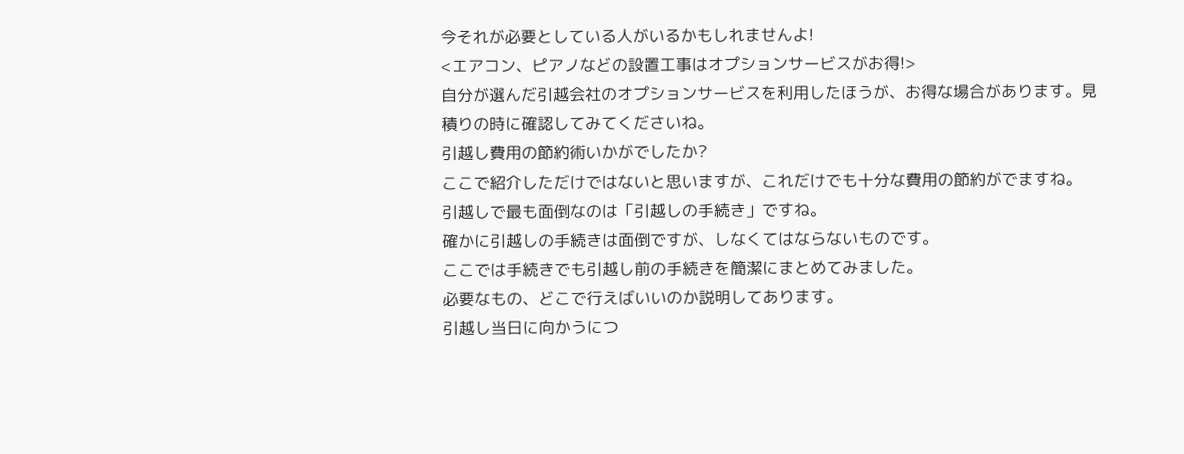今それが必要としている人がいるかもしれませんよ!
<エアコン、ピアノなどの設置工事はオプションサービスがお得!>
自分が選んだ引越会社のオプションサービスを利用したほうが、お得な場合があります。見積りの時に確認してみてくださいね。
引越し費用の節約術いかがでしたか?
ここで紹介しただけではないと思いますが、これだけでも十分な費用の節約がでますね。
引越しで最も面倒なのは「引越しの手続き」ですね。
確かに引越しの手続きは面倒ですが、しなくてはならないものです。
ここでは手続きでも引越し前の手続きを簡潔にまとめてみました。
必要なもの、どこで行えばいいのか説明してあります。
引越し当日に向かうにつ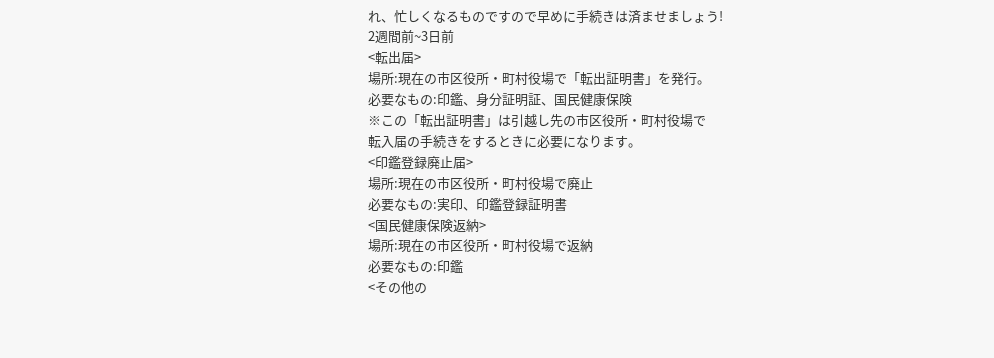れ、忙しくなるものですので早めに手続きは済ませましょう!
2週間前~3日前
<転出届>
場所:現在の市区役所・町村役場で「転出証明書」を発行。
必要なもの:印鑑、身分証明証、国民健康保険
※この「転出証明書」は引越し先の市区役所・町村役場で
転入届の手続きをするときに必要になります。
<印鑑登録廃止届>
場所:現在の市区役所・町村役場で廃止
必要なもの:実印、印鑑登録証明書
<国民健康保険返納>
場所:現在の市区役所・町村役場で返納
必要なもの:印鑑
<その他の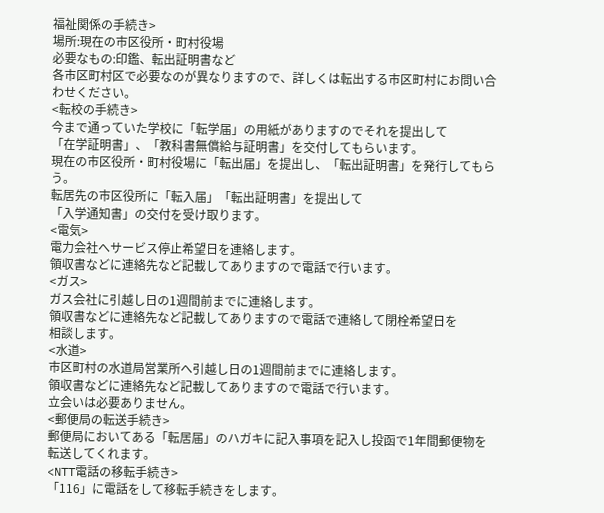福祉関係の手続き>
場所:現在の市区役所・町村役場
必要なもの:印鑑、転出証明書など
各市区町村区で必要なのが異なりますので、詳しくは転出する市区町村にお問い合わせください。
<転校の手続き>
今まで通っていた学校に「転学届」の用紙がありますのでそれを提出して
「在学証明書」、「教科書無償給与証明書」を交付してもらいます。
現在の市区役所・町村役場に「転出届」を提出し、「転出証明書」を発行してもらう。
転居先の市区役所に「転入届」「転出証明書」を提出して
「入学通知書」の交付を受け取ります。
<電気>
電力会社へサービス停止希望日を連絡します。
領収書などに連絡先など記載してありますので電話で行います。
<ガス>
ガス会社に引越し日の1週間前までに連絡します。
領収書などに連絡先など記載してありますので電話で連絡して閉栓希望日を
相談します。
<水道>
市区町村の水道局営業所へ引越し日の1週間前までに連絡します。
領収書などに連絡先など記載してありますので電話で行います。
立会いは必要ありません。
<郵便局の転送手続き>
郵便局においてある「転居届」のハガキに記入事項を記入し投函で1年間郵便物を
転送してくれます。
<NTT電話の移転手続き>
「116」に電話をして移転手続きをします。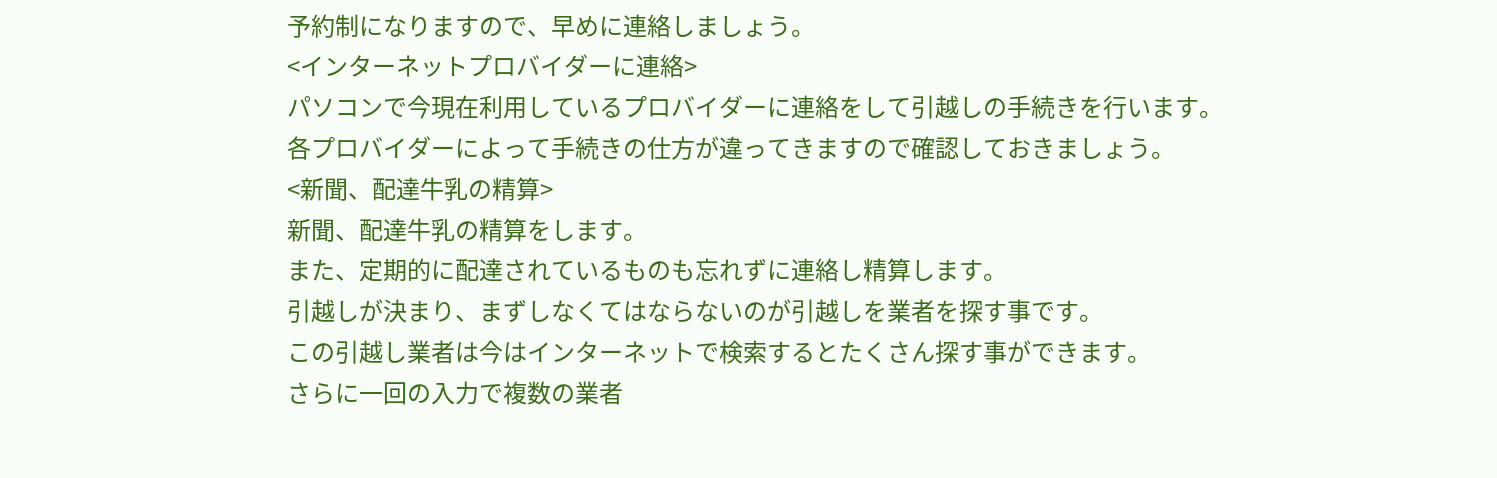予約制になりますので、早めに連絡しましょう。
<インターネットプロバイダーに連絡>
パソコンで今現在利用しているプロバイダーに連絡をして引越しの手続きを行います。
各プロバイダーによって手続きの仕方が違ってきますので確認しておきましょう。
<新聞、配達牛乳の精算>
新聞、配達牛乳の精算をします。
また、定期的に配達されているものも忘れずに連絡し精算します。
引越しが決まり、まずしなくてはならないのが引越しを業者を探す事です。
この引越し業者は今はインターネットで検索するとたくさん探す事ができます。
さらに一回の入力で複数の業者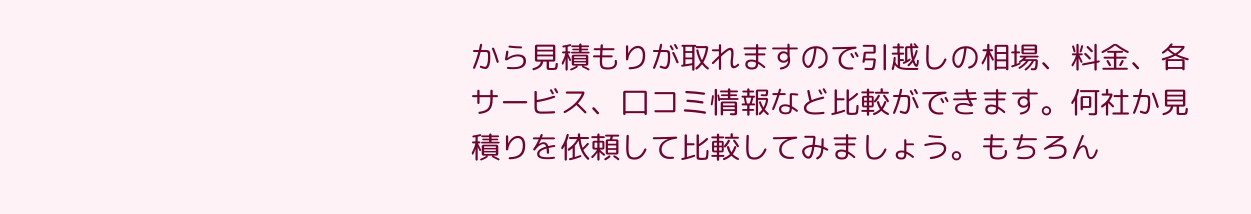から見積もりが取れますので引越しの相場、料金、各サービス、口コミ情報など比較ができます。何社か見積りを依頼して比較してみましょう。もちろん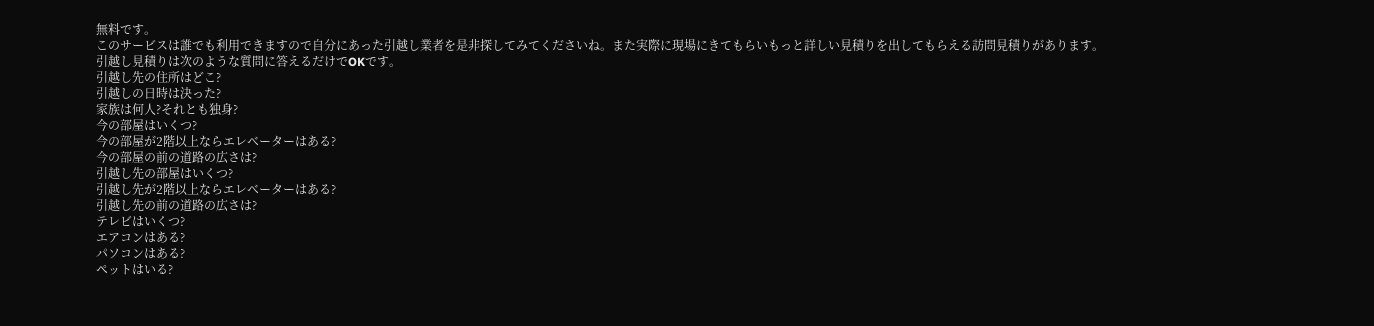無料です。
このサービスは誰でも利用できますので自分にあった引越し業者を是非探してみてくださいね。また実際に現場にきてもらいもっと詳しい見積りを出してもらえる訪問見積りがあります。
引越し見積りは次のような質問に答えるだけでOKです。
引越し先の住所はどこ?
引越しの日時は決った?
家族は何人?それとも独身?
今の部屋はいくつ?
今の部屋が2階以上ならエレベーターはある?
今の部屋の前の道路の広さは?
引越し先の部屋はいくつ?
引越し先が2階以上ならエレベーターはある?
引越し先の前の道路の広さは?
テレビはいくつ?
エアコンはある?
パソコンはある?
ペットはいる?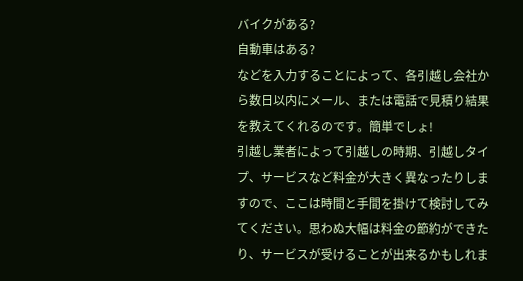バイクがある?
自動車はある?
などを入力することによって、各引越し会社から数日以内にメール、または電話で見積り結果を教えてくれるのです。簡単でしょ!
引越し業者によって引越しの時期、引越しタイプ、サービスなど料金が大きく異なったりしますので、ここは時間と手間を掛けて検討してみてください。思わぬ大幅は料金の節約ができたり、サービスが受けることが出来るかもしれま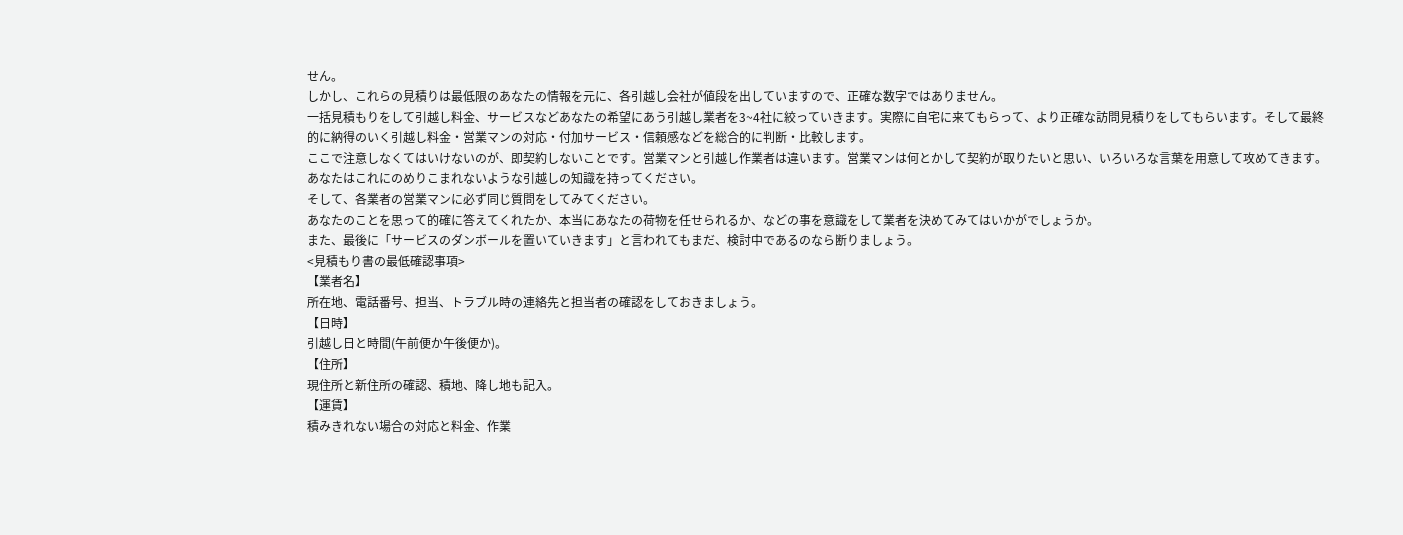せん。
しかし、これらの見積りは最低限のあなたの情報を元に、各引越し会社が値段を出していますので、正確な数字ではありません。
一括見積もりをして引越し料金、サービスなどあなたの希望にあう引越し業者を3~4社に絞っていきます。実際に自宅に来てもらって、より正確な訪問見積りをしてもらいます。そして最終的に納得のいく引越し料金・営業マンの対応・付加サービス・信頼感などを総合的に判断・比較します。
ここで注意しなくてはいけないのが、即契約しないことです。営業マンと引越し作業者は違います。営業マンは何とかして契約が取りたいと思い、いろいろな言葉を用意して攻めてきます。
あなたはこれにのめりこまれないような引越しの知識を持ってください。
そして、各業者の営業マンに必ず同じ質問をしてみてください。
あなたのことを思って的確に答えてくれたか、本当にあなたの荷物を任せられるか、などの事を意識をして業者を決めてみてはいかがでしょうか。
また、最後に「サービスのダンボールを置いていきます」と言われてもまだ、検討中であるのなら断りましょう。
<見積もり書の最低確認事項>
【業者名】
所在地、電話番号、担当、トラブル時の連絡先と担当者の確認をしておきましょう。
【日時】
引越し日と時間(午前便か午後便か)。
【住所】
現住所と新住所の確認、積地、降し地も記入。
【運賃】
積みきれない場合の対応と料金、作業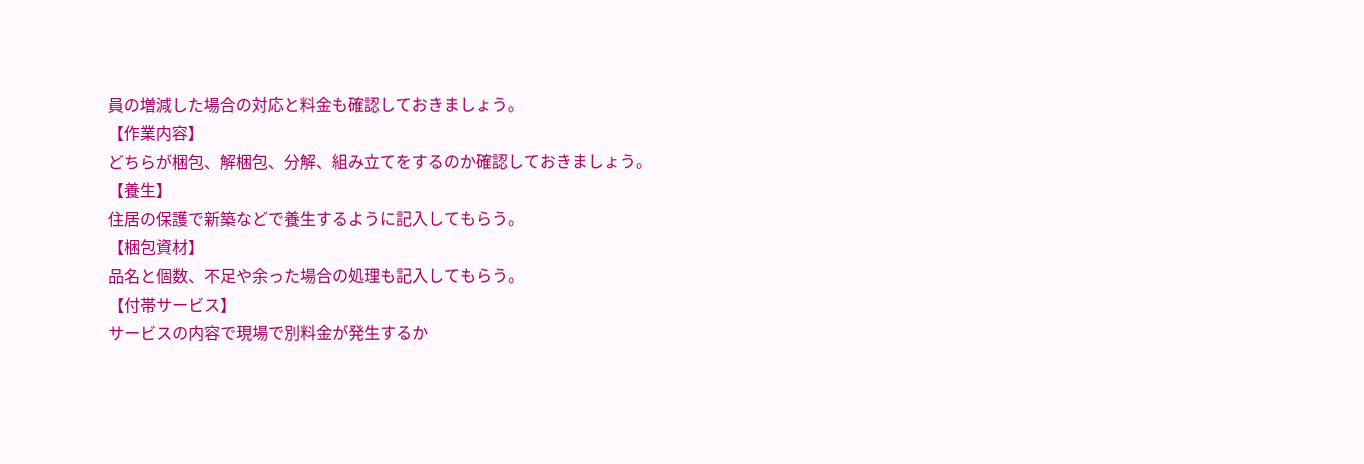員の増減した場合の対応と料金も確認しておきましょう。
【作業内容】
どちらが梱包、解梱包、分解、組み立てをするのか確認しておきましょう。
【養生】
住居の保護で新築などで養生するように記入してもらう。
【梱包資材】
品名と個数、不足や余った場合の処理も記入してもらう。
【付帯サービス】
サービスの内容で現場で別料金が発生するか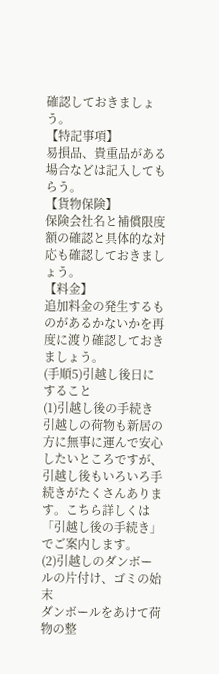確認しておきましょう。
【特記事項】
易損品、貴重品がある場合などは記入してもらう。
【貨物保険】
保険会社名と補償限度額の確認と具体的な対応も確認しておきましょう。
【料金】
追加料金の発生するものがあるかないかを再度に渡り確認しておきましょう。
(手順5)引越し後日にすること
(1)引越し後の手続き
引越しの荷物も新居の方に無事に運んで安心したいところですが、引越し後もいろいろ手続きがたくさんあります。こちら詳しくは「引越し後の手続き」でご案内します。
(2)引越しのダンボールの片付け、ゴミの始末
ダンボールをあけて荷物の整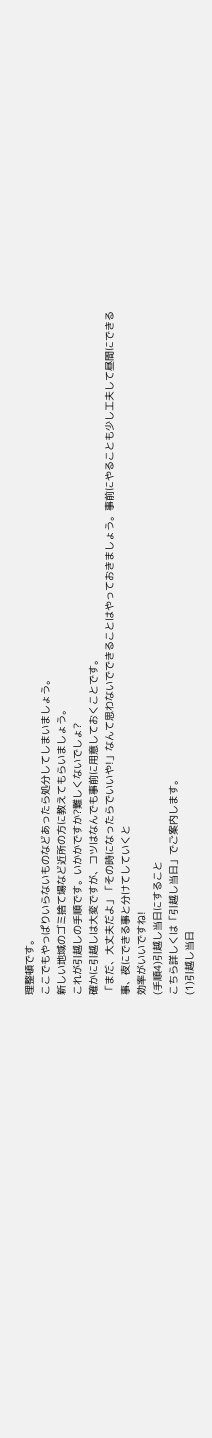理整頓です。
ここでもやっぱりいらないものなどあったら処分してしまいましょう。
新しい地域のゴミ捨て場など近所の方に教えてもらいましょう。
これが引越しの手順です。いかかですか?難しくないでしょ?
確かに引越しは大変ですが、コツはなんでも事前に用意しておくことです。
「まだ、大丈夫だよ」「その時になったらでいいや!」なんて思わないでできることはやっておきましょう。事前にやることも少し工夫して昼間にできる事、夜にできる事と分けてしていくと
効率がいいですね!
(手順4)引越し当日にすること
こちら詳しくは「引越し当日」でご案内します。
(1)引越し当日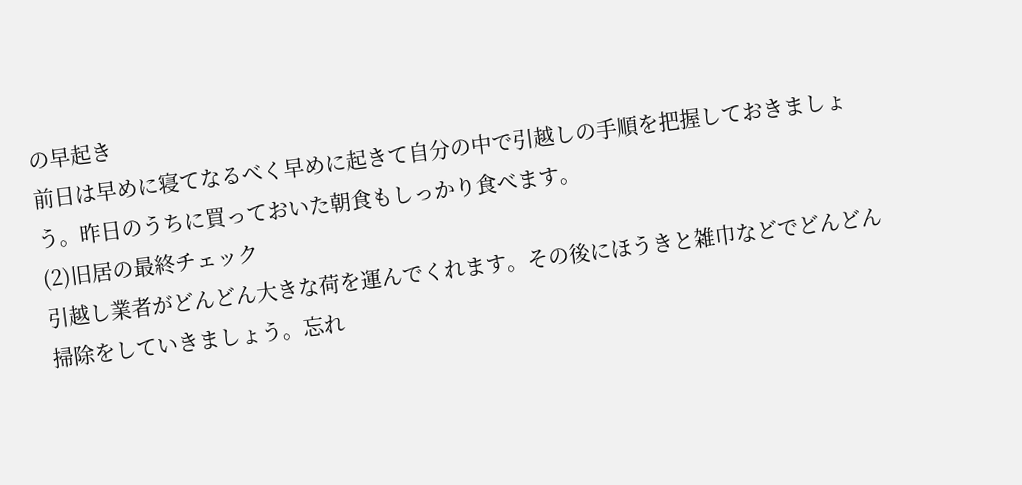の早起き
前日は早めに寝てなるべく早めに起きて自分の中で引越しの手順を把握しておきましょう。昨日のうちに買っておいた朝食もしっかり食べます。
(2)旧居の最終チェック
引越し業者がどんどん大きな荷を運んでくれます。その後にほうきと雑巾などでどんどん掃除をしていきましょう。忘れ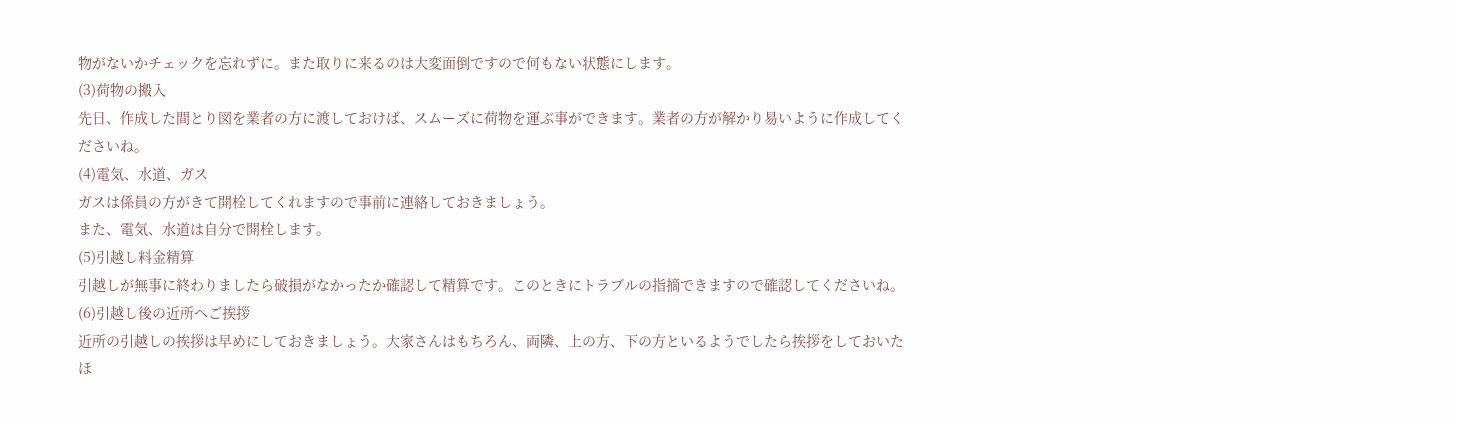物がないかチェックを忘れずに。また取りに来るのは大変面倒ですので何もない状態にします。
(3)荷物の搬入
先日、作成した間とり図を業者の方に渡しておけば、スムーズに荷物を運ぶ事ができます。業者の方が解かり易いように作成してくださいね。
(4)電気、水道、ガス
ガスは係員の方がきて開栓してくれますので事前に連絡しておきましょう。
また、電気、水道は自分で開栓します。
(5)引越し料金精算
引越しが無事に終わりましたら破損がなかったか確認して精算です。このときにトラブルの指摘できますので確認してくださいね。
(6)引越し後の近所へご挨拶
近所の引越しの挨拶は早めにしておきましょう。大家さんはもちろん、両隣、上の方、下の方といるようでしたら挨拶をしておいたほ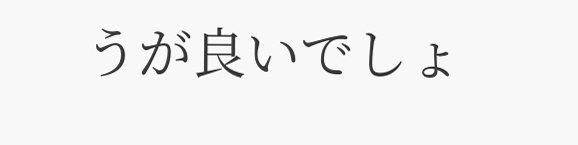うが良いでしょ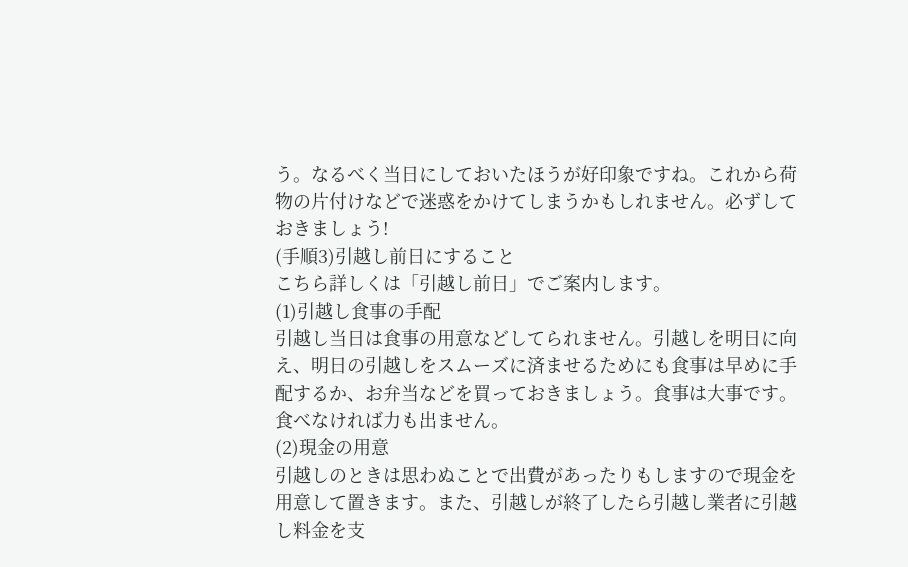う。なるべく当日にしておいたほうが好印象ですね。これから荷物の片付けなどで迷惑をかけてしまうかもしれません。必ずしておきましょう!
(手順3)引越し前日にすること
こちら詳しくは「引越し前日」でご案内します。
(1)引越し食事の手配
引越し当日は食事の用意などしてられません。引越しを明日に向え、明日の引越しをスムーズに済ませるためにも食事は早めに手配するか、お弁当などを買っておきましょう。食事は大事です。食べなければ力も出ません。
(2)現金の用意
引越しのときは思わぬことで出費があったりもしますので現金を用意して置きます。また、引越しが終了したら引越し業者に引越し料金を支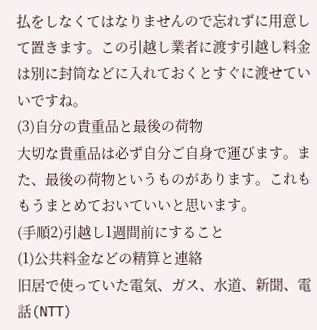払をしなくてはなりませんので忘れずに用意して置きます。この引越し業者に渡す引越し料金は別に封筒などに入れておくとすぐに渡せていいですね。
(3)自分の貴重品と最後の荷物
大切な貴重品は必ず自分ご自身で運びます。また、最後の荷物というものがあります。これももうまとめておいていいと思います。
(手順2)引越し1週間前にすること
(1)公共料金などの精算と連絡
旧居で使っていた電気、ガス、水道、新聞、電話(NTT)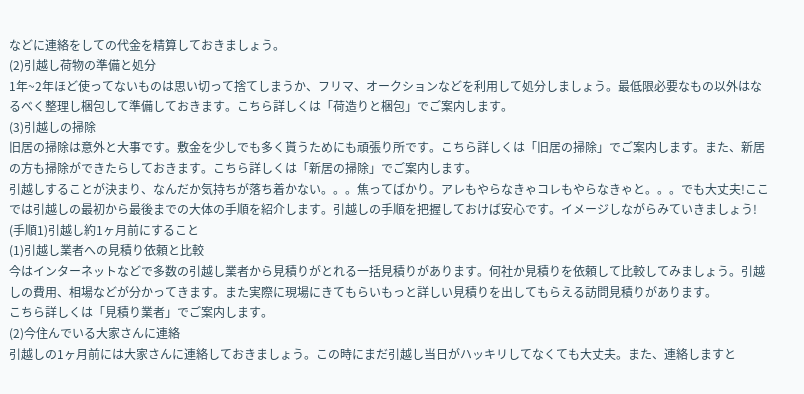などに連絡をしての代金を精算しておきましょう。
(2)引越し荷物の準備と処分
1年~2年ほど使ってないものは思い切って捨てしまうか、フリマ、オークションなどを利用して処分しましょう。最低限必要なもの以外はなるべく整理し梱包して準備しておきます。こちら詳しくは「荷造りと梱包」でご案内します。
(3)引越しの掃除
旧居の掃除は意外と大事です。敷金を少しでも多く貰うためにも頑張り所です。こちら詳しくは「旧居の掃除」でご案内します。また、新居の方も掃除ができたらしておきます。こちら詳しくは「新居の掃除」でご案内します。
引越しすることが決まり、なんだか気持ちが落ち着かない。。。焦ってばかり。アレもやらなきゃコレもやらなきゃと。。。でも大丈夫!ここでは引越しの最初から最後までの大体の手順を紹介します。引越しの手順を把握しておけば安心です。イメージしながらみていきましょう!
(手順1)引越し約1ヶ月前にすること
(1)引越し業者への見積り依頼と比較
今はインターネットなどで多数の引越し業者から見積りがとれる一括見積りがあります。何社か見積りを依頼して比較してみましょう。引越しの費用、相場などが分かってきます。また実際に現場にきてもらいもっと詳しい見積りを出してもらえる訪問見積りがあります。
こちら詳しくは「見積り業者」でご案内します。
(2)今住んでいる大家さんに連絡
引越しの1ヶ月前には大家さんに連絡しておきましょう。この時にまだ引越し当日がハッキリしてなくても大丈夫。また、連絡しますと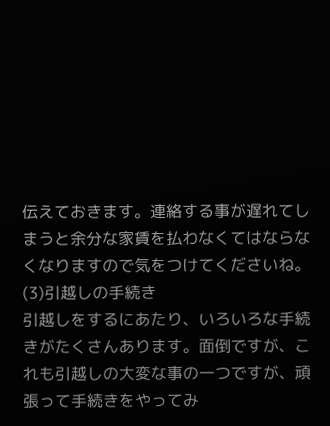伝えておきます。連絡する事が遅れてしまうと余分な家賃を払わなくてはならなくなりますので気をつけてくださいね。
(3)引越しの手続き
引越しをするにあたり、いろいろな手続きがたくさんあります。面倒ですが、これも引越しの大変な事の一つですが、頑張って手続きをやってみ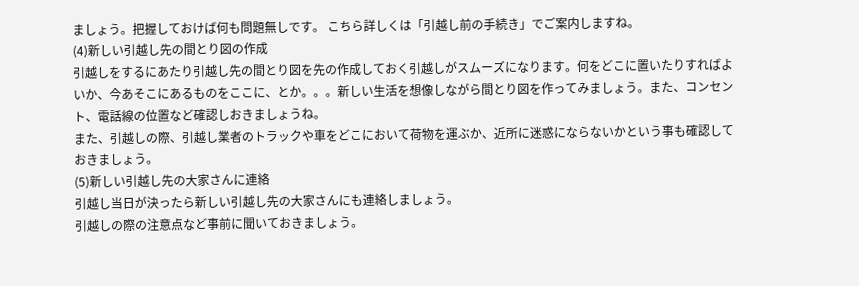ましょう。把握しておけば何も問題無しです。 こちら詳しくは「引越し前の手続き」でご案内しますね。
(4)新しい引越し先の間とり図の作成
引越しをするにあたり引越し先の間とり図を先の作成しておく引越しがスムーズになります。何をどこに置いたりすればよいか、今あそこにあるものをここに、とか。。。新しい生活を想像しながら間とり図を作ってみましょう。また、コンセント、電話線の位置など確認しおきましょうね。
また、引越しの際、引越し業者のトラックや車をどこにおいて荷物を運ぶか、近所に迷惑にならないかという事も確認しておきましょう。
(5)新しい引越し先の大家さんに連絡
引越し当日が決ったら新しい引越し先の大家さんにも連絡しましょう。
引越しの際の注意点など事前に聞いておきましょう。